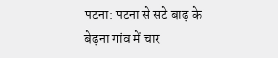पटना: पटना से सटे बाढ़ के बेढ़ना गांव में चार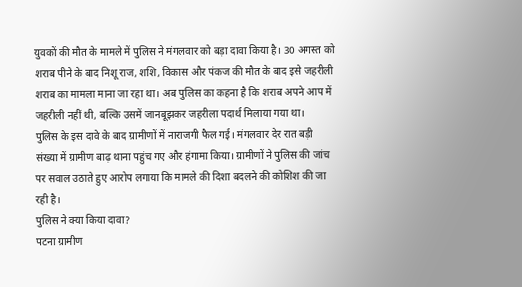युवकों की मौत के मामले में पुलिस ने मंगलवार को बड़ा दावा किया है। 30 अगस्त को शराब पीने के बाद निशू राज, शशि, विकास और पंकज की मौत के बाद इसे जहरीली शराब का मामला माना जा रहा था। अब पुलिस का कहना है कि शराब अपने आप में जहरीली नहीं थी, बल्कि उसमें जानबूझकर जहरीला पदार्थ मिलाया गया था।
पुलिस के इस दावे के बाद ग्रामीणों में नाराजगी फैल गई। मंगलवार देर रात बड़ी संख्या में ग्रामीण बाढ़ थाना पहुंच गए और हंगामा किया। ग्रामीणों ने पुलिस की जांच पर सवाल उठाते हुए आरोप लगाया कि मामले की दिशा बदलने की कोशिश की जा रही है।
पुलिस ने क्या किया दावा?
पटना ग्रामीण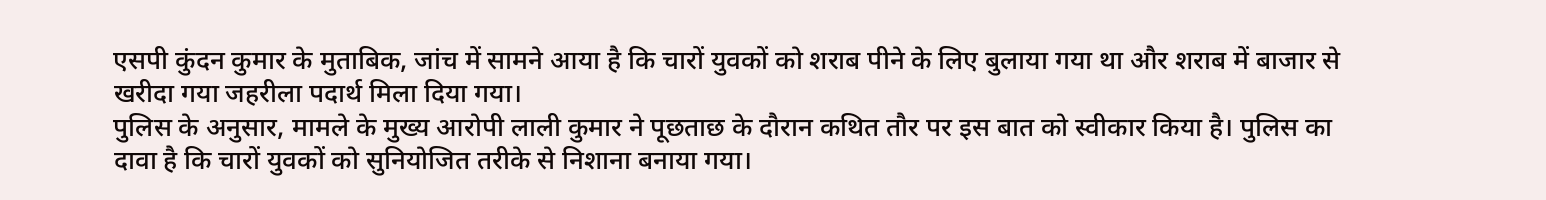एसपी कुंदन कुमार के मुताबिक, जांच में सामने आया है कि चारों युवकों को शराब पीने के लिए बुलाया गया था और शराब में बाजार से खरीदा गया जहरीला पदार्थ मिला दिया गया।
पुलिस के अनुसार, मामले के मुख्य आरोपी लाली कुमार ने पूछताछ के दौरान कथित तौर पर इस बात को स्वीकार किया है। पुलिस का दावा है कि चारों युवकों को सुनियोजित तरीके से निशाना बनाया गया।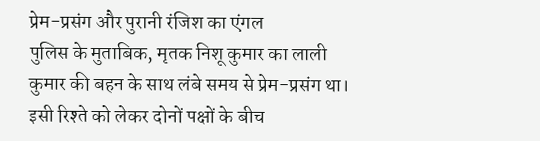प्रेम-प्रसंग और पुरानी रंजिश का एंगल
पुलिस के मुताबिक, मृतक निशू कुमार का लाली कुमार की बहन के साथ लंबे समय से प्रेम-प्रसंग था। इसी रिश्ते को लेकर दोनों पक्षों के बीच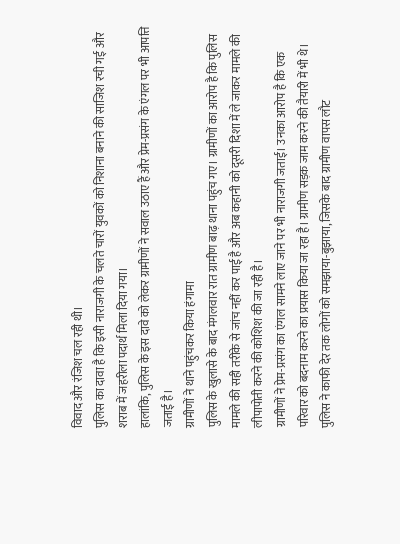विवाद और रंजिश चल रही थी।
पुलिस का दावा है कि इसी नाराजगी के चलते चारों युवकों को निशाना बनाने की साजिश रची गई और शराब में जहरीला पदार्थ मिला दिया गया।
हालांकि, पुलिस के इस दावे को लेकर ग्रामीणों ने सवाल उठाए हैं और प्रेम-प्रसंग के एंगल पर भी आपत्ति जताई है।
ग्रामीणों ने थाने पहुंचकर किया हंगामा
पुलिस के खुलासे के बाद मंगलवार रात ग्रामीण बाढ़ थाना पहुंच गए। ग्रामीणों का आरोप है कि पुलिस मामले की सही तरीके से जांच नहीं कर पाई है और अब कहानी को दूसरी दिशा में ले जाकर मामले की लीपापोती करने की कोशिश की जा रही है।
ग्रामीणों ने प्रेम-प्रसंग का एंगल सामने लाए जाने पर भी नाराजगी जताई। उनका आरोप है कि एक परिवार को बदनाम करने का प्रयास किया जा रहा है। ग्रामीण सड़क जाम करने की तैयारी में भी थे।
पुलिस ने काफी देर तक लोगों को समझाया-बुझाया, जिसके बाद ग्रामीण वापस लौट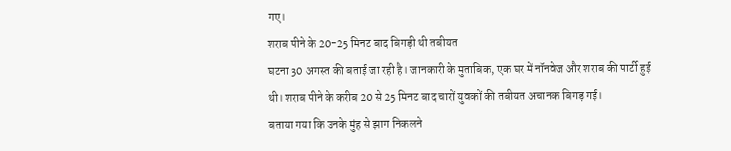गए।
शराब पीने के 20-25 मिनट बाद बिगड़ी थी तबीयत
घटना 30 अगस्त की बताई जा रही है। जानकारी के मुताबिक, एक घर में नॉनवेज और शराब की पार्टी हुई थी। शराब पीने के करीब 20 से 25 मिनट बाद चारों युवकों की तबीयत अचानक बिगड़ गई।
बताया गया कि उनके मुंह से झाग निकलने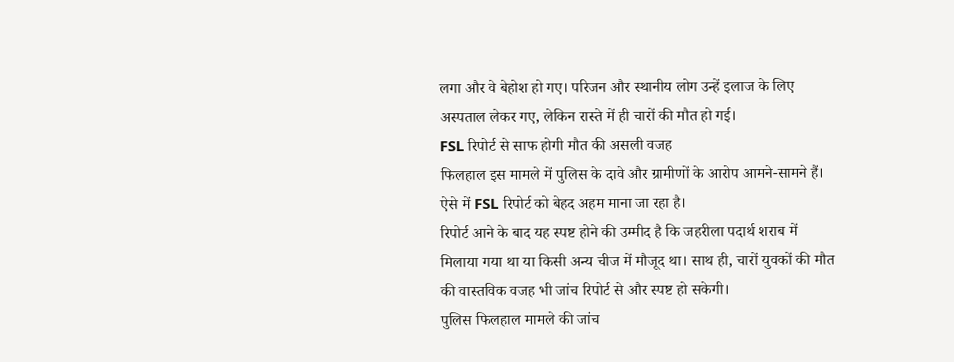लगा और वे बेहोश हो गए। परिजन और स्थानीय लोग उन्हें इलाज के लिए अस्पताल लेकर गए, लेकिन रास्ते में ही चारों की मौत हो गई।
FSL रिपोर्ट से साफ होगी मौत की असली वजह
फिलहाल इस मामले में पुलिस के दावे और ग्रामीणों के आरोप आमने-सामने हैं। ऐसे में FSL रिपोर्ट को बेहद अहम माना जा रहा है।
रिपोर्ट आने के बाद यह स्पष्ट होने की उम्मीद है कि जहरीला पदार्थ शराब में मिलाया गया था या किसी अन्य चीज में मौजूद था। साथ ही, चारों युवकों की मौत की वास्तविक वजह भी जांच रिपोर्ट से और स्पष्ट हो सकेगी।
पुलिस फिलहाल मामले की जांच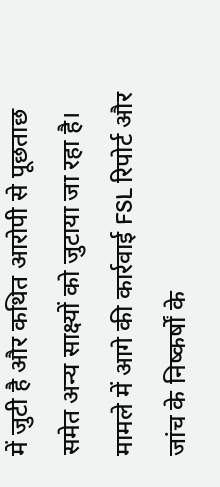में जुटी है और कथित आरोपी से पूछताछ समेत अन्य साक्ष्यों को जुटाया जा रहा है। मामले में आगे की कार्रवाई FSL रिपोर्ट और जांच के निष्कर्षों के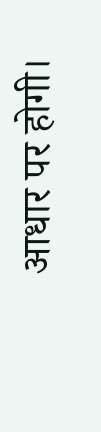आधार पर होगी।